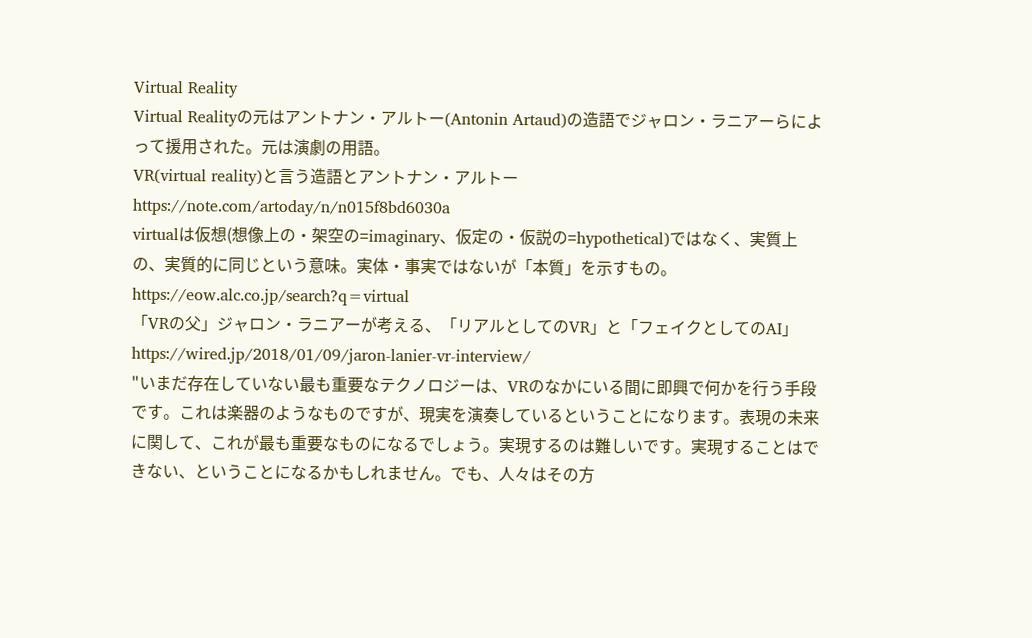Virtual Reality
Virtual Realityの元はアントナン・アルトー(Antonin Artaud)の造語でジャロン・ラニアーらによって援用された。元は演劇の用語。
VR(virtual reality)と言う造語とアントナン・アルトー
https://note.com/artoday/n/n015f8bd6030a
virtualは仮想(想像上の・架空の=imaginary、仮定の・仮説の=hypothetical)ではなく、実質上の、実質的に同じという意味。実体・事実ではないが「本質」を示すもの。
https://eow.alc.co.jp/search?q=virtual
「VRの父」ジャロン・ラニアーが考える、「リアルとしてのVR」と「フェイクとしてのAI」
https://wired.jp/2018/01/09/jaron-lanier-vr-interview/
"いまだ存在していない最も重要なテクノロジーは、VRのなかにいる間に即興で何かを行う手段です。これは楽器のようなものですが、現実を演奏しているということになります。表現の未来に関して、これが最も重要なものになるでしょう。実現するのは難しいです。実現することはできない、ということになるかもしれません。でも、人々はその方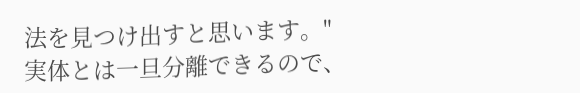法を見つけ出すと思います。"
実体とは一旦分離できるので、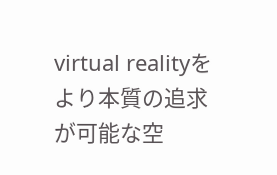virtual realityをより本質の追求が可能な空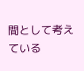間として考えている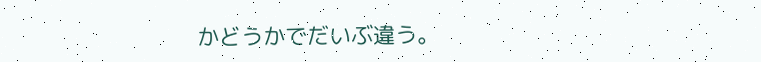かどうかでだいぶ違う。